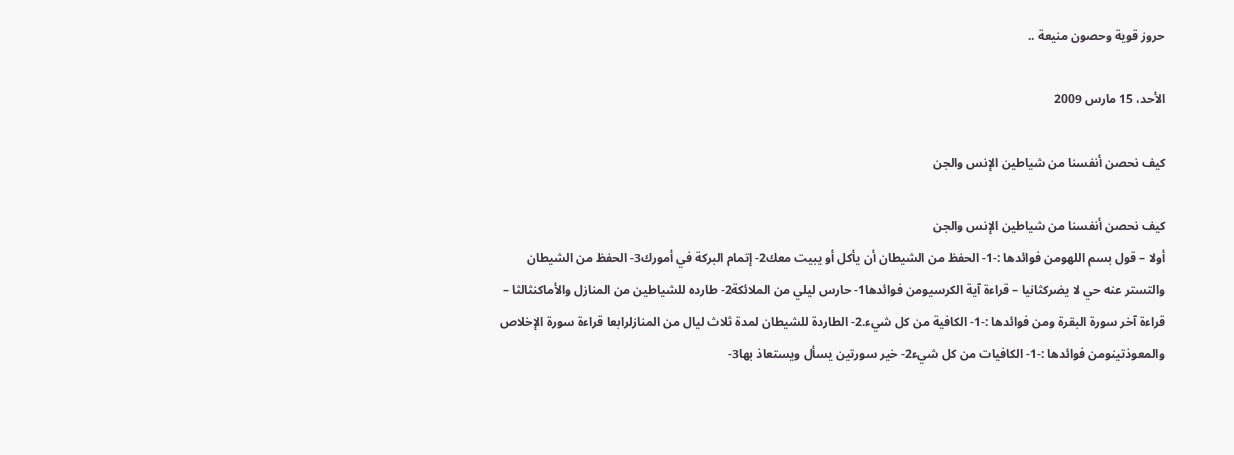حروز قوية وحصون منيعة ..

الأحد، 15 مارس 2009

كيف نحصن أنفسنا من شياطين الإنس والجن

كيف نحصن أنفسنا من شياطين الإنس والجن
أولا – قول بسم اللهومن فوائدها :-1- الحفظ من الشيطان أن يأكل أو يبيت معك2- إتمام البركة في أمورك3- الحفظ من الشيطان والتستر عنه حي لا يضركثانيا – قراءة آية الكرسيومن فوائدها1- حارس ليلي من الملائكة2- طارده للشياطين من المنازل والأماكنثالثا – قراءة آخر سورة البقرة ومن فوائدها :-1- الكافية من كل شيء.2- الطاردة للشيطان لمدة ثلاث ليال من المنازلرابعا قراءة سورة الإخلاص والمعوذتينومن فوائدها :-1- الكافيات من كل شيء2- خير سورتين يسأل ويستعاذ بها3-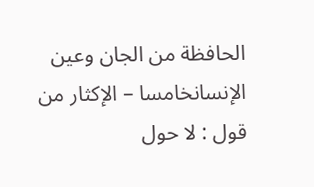الحافظة من الجان وعين الإنسانخامسا – الإكثار من قول : لا حول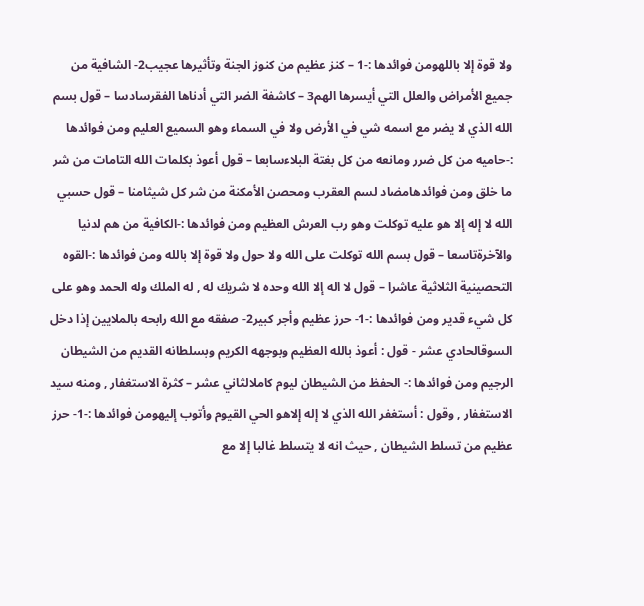ولا قوة إلا باللهومن فوائدها :-1 – كنز عظيم من كنوز الجنة وتأثيرها عجيب2- الشافية من جميع الأمراض والعلل التي أيسرها الهم3 – كاشفة الضر التي أدناها الفقرسادسا – قول بسم الله الذي لا يضر مع اسمه شي في الأرض ولا في السماء وهو السميع العليم ومن فوائدها :-حاميه من كل ضرر ومانعه من كل بغتة البلاءسابعا – قول أعوذ بكلمات الله التامات من شر ما خلق ومن فوائدهامضاد لسم العقرب ومحصن الأمكنة من شر كل شيثامنا – قول حسبي الله لا إله إلا هو عليه توكلت وهو رب العرش العظيم ومن فوائدها :-الكافية من هم لدنيا والآخرةتاسعا – قول بسم الله توكلت على الله ولا حول ولا قوة إلا بالله ومن فوائدها :-القوه التحصينية الثلاثية عاشرا – قول لا اله إلا الله وحده لا شريك له , له الملك وله الحمد وهو على كل شيء قدير ومن فوائدها :-1- حرز عظيم وأجر كبير2- صفقه مع الله رابحه بالملايين إذا دخل السوقالحادي عشر - قول : أعوذ بالله العظيم وبوجهه الكريم وبسلطانه القديم من الشيطان الرجيم ومن فوائدها :- الحفظ من الشيطان ليوم كاملالثاني عشر – كثرة الاستغفار , ومنه سيد الاستغفار , وقول : أستغفر الله الذي لا إله إلاهو الحي القيوم وأتوب إليهومن فوائدها :-1- حرز عظيم من تسلط الشيطان , حيث انه لا يتسلط غالبا إلا مع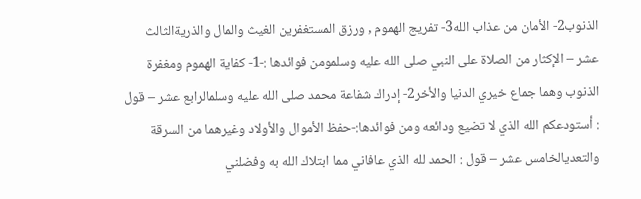الذنوب2- الأمان من عذاب الله3- تفريج الهموم , ورزق المستغفرين الغيث والمال والذريةالثالث عشر – الإكثار من الصلاة على النبي صلى الله عليه وسلمومن فوائدها :-1- كفاية الهموم ومغفرة الذنوب وهما جماع خيري الدنيا والأخر2- إدراك شفاعة محمد صلى الله عليه وسلمالرابع عشر – قول : أستودعكم الله الذي لا تضيع ودائعه ومن فوائدها:-حفظ الأموال والأولاد وغيرهما من السرقة والتعديالخامس عشر – قول : الحمد لله الذي عافاني مما ابتلاك الله به وفضلني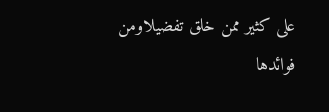على كثير ممن خلق تفضيلاومن فوائدها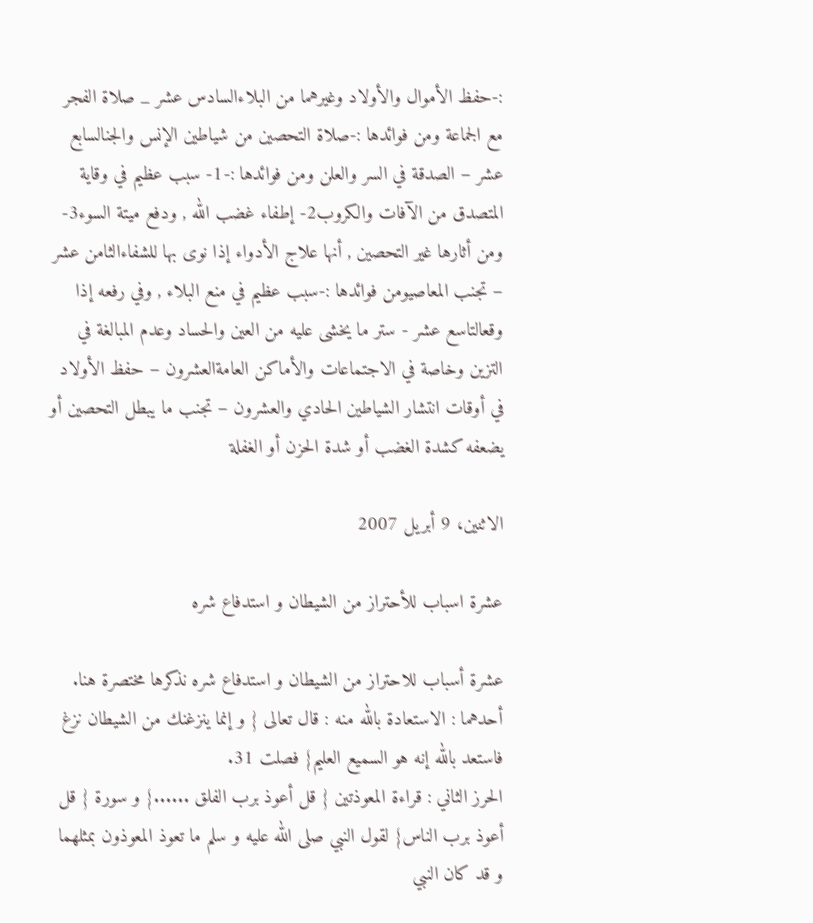:-حفظ الأموال والأولاد وغيرهما من البلاءالسادس عشر _ صلاة الفجر مع الجماعة ومن فوائدها :-صلاة التحصين من شياطين الإنس والجنالسابع عشر – الصدقة في السر والعلن ومن فوائدها :-1- سبب عظيم في وقاية المتصدق من الآفات والكروب2- إطفاء غضب الله , ودفع ميتة السوء3- ومن أثارها غير التحصين , أنها علاج الأدواء إذا نوى بها للشفاءالثامن عشر – تجنب المعاصيومن فوائدها :-سبب عظيم في منع البلاء , وفي رفعه إذا وقعالتاسع عشر - ستر ما يخشى عليه من العين والحساد وعدم المبالغة في التزين وخاصة في الاجتماعات والأماكن العامةالعشرون – حفظ الأولاد في أوقات انتشار الشياطين الحادي والعشرون – تجنب ما يبطل التحصين أو يضعفه كشدة الغضب أو شدة الحزن أو الغفلة

الاثنين، 9 أبريل 2007

عشرة اسباب للأحتراز من الشيطان و استدفاع شره

عشرة أسباب للاحتراز من الشيطان و استدفاع شره نذكرها مختصرة هنا.
أحدهما : الاستعادة بالله منه : قال تعالى { و إنما ينزغنك من الشيطان نزغ فاستعد بالله إنه هو السميع العليم} فصلت 31.
الحرز الثاني : قراءة المعوذتين { قل أعوذ برب الفلق ......} و سورة { قل أعوذ برب الناس} لقول النبي صلى الله عليه و سلم ما تعوذ المعوذون بمثلهما و قد كان النبي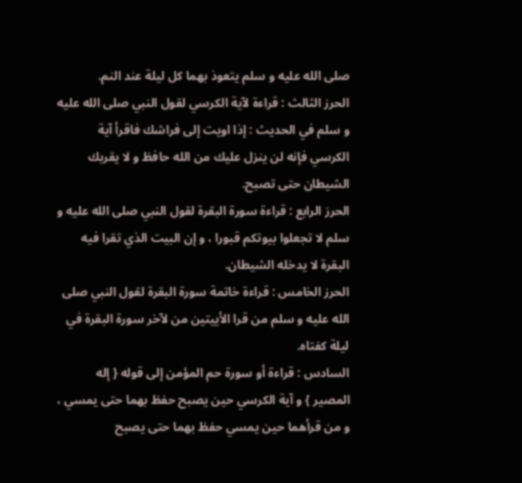صلى الله عليه و سلم يتعوذ بهما كل ليلة عند النم.
الحرز الثالث : قراءة لآية الكرسي لقول النبي صلى الله عليه و سلم في الحديث : إذا اويت إلى فراشك فاقرأ آية الكرسي فإنه لن ينزل عليك من الله حافظ و لا يقربك الشيطان حتى تصبح.
الحرز الرابع : قراءة سورة البقرة لقول النبي صلى الله عليه و سلم لا تجعلوا بيوتكم قبورا ، و إن البيت الذي تقرا فيه البقرة لا يدخله الشيطان.
الحرز الخامس : قراءة خاتمة سورة البقرة لقول النبي صلى الله عليه و سلم من قرا الأييتين من لآخر سورة البقرة في ليلة كفتاه.
السادس : قراءة أو سورة حم المؤمن إلى قوله { إله المصير } و آية الكرسي حين يصبح حفظ بهما حتى يمسي ، و من قرأهما حين يمسي حفظ بهما حتى يصبح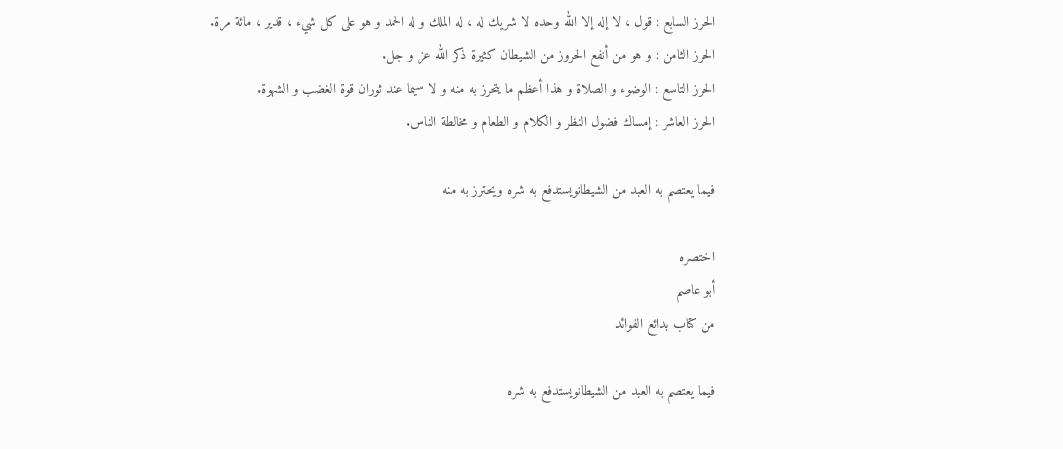الحرز السابع : قول ، لا إله إلا الله وحده لا شريك له ، له الملك و له الحمد و هو على كل شيء ، قدير ، مائة مرة.
الحرز الثامن : و هو من أنفع الحروز من الشيطان كثيرة ذكر الله عز و جل.
الحرز التاسع : الوضوء و الصلاة و هذا أعظم ما يتحرز به منه و لا سيما عند ثوران قوة الغضب و الشهوة.
الحرز العاشر : إمساك فضول النظر و الكلام و الطعام و مخالطة الناس.

فيما يعتصم به العبد من الشيطانويستدفع به شره ويحترز به منه

اختصره
أبو عاصم
من كتاب بدائع الفوائد

فيما يعتصم به العبد من الشيطانويستدفع به شره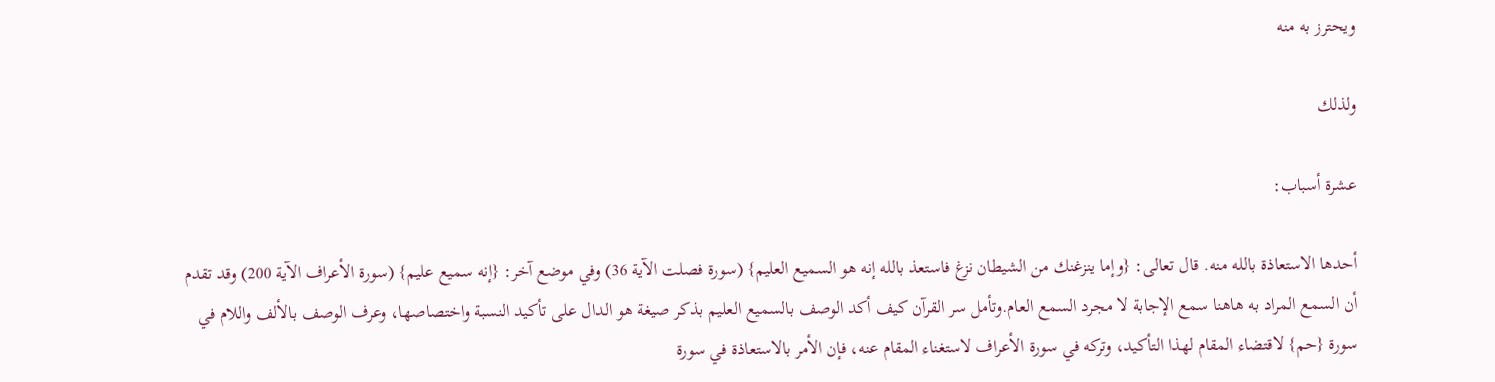ويحترز به منه

ولذلك

عشرة أسباب:

أحدها الاستعاذة بالله منه. قال تعالى: {وإما ينزغنك من الشيطان نزغ فاستعذ بالله إنه هو السميع العليم} (سورة فصلت الآية 36) وفي موضع آخر: {إنه سميع عليم} (سورة الأعراف الآية 200) وقد تقدم أن السمع المراد به هاهنا سمع الإجابة لا مجرد السمع العام.وتأمل سر القرآن كيف أكد الوصف بالسميع العليم بذكر صيغة هو الدال على تأكيد النسبة واختصاصها، وعرف الوصف بالألف واللام في سورة {حم} لاقتضاء المقام لهذا التأكيد، وتركه في سورة الأعراف لاستغناء المقام عنه، فإن الأمر بالاستعاذة في سورة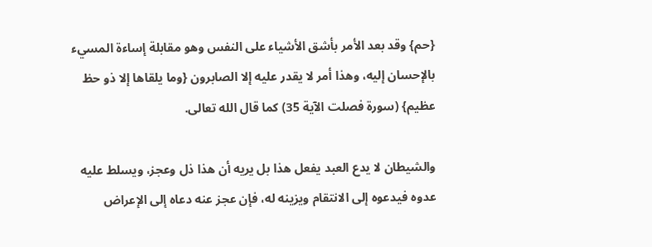{حم} وقد بعد الأمر بأشق الأشياء على النفس وهو مقابلة إساءة المسيء بالإحسان إليه، وهذا أمر لا يقدر عليه إلا الصابرون {وما يلقاها إلا ذو حظ عظيم} (سورة فصلت الآية 35) كما قال الله تعالى.

والشيطان لا يدع العبد يفعل هذا بل يريه أن هذا ذل وعجز، ويسلط عليه عدوه فيدعوه إلى الانتقام ويزينه له، فإن عجز عنه دعاه إلى الإعراض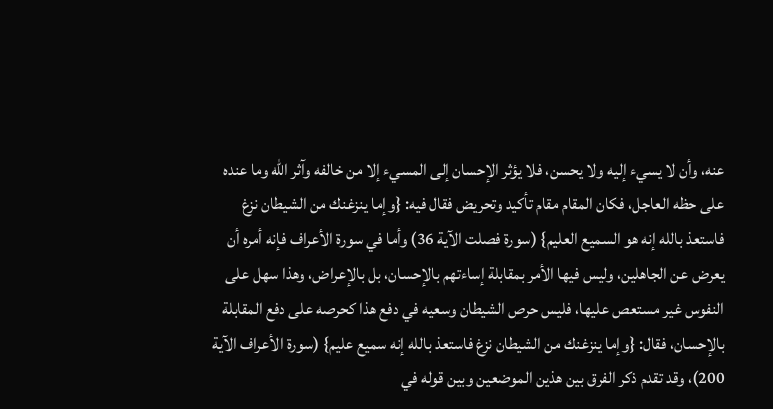عنه، وأن لا يسيء إليه ولا يحسن، فلا يؤثر الإحسان إلى المسيء إلا من خالفه وآثر الله وما عنده على حظه العاجل، فكان المقام مقام تأكيد وتحريض فقال فيه: {وإما ينزغنك من الشيطان نزغ فاستعذ بالله إنه هو السميع العليم} (سورة فصلت الآية 36) وأما في سورة الأعراف فإنه أمره أن يعرض عن الجاهلين، وليس فيها الأمر بمقابلة إساءتهم بالإحسان، بل بالإعراض، وهذا سهل على النفوس غير مستعص عليها، فليس حرص الشيطان وسعيه في دفع هذا كحرصه على دفع المقابلة بالإحسان، فقال: {وإما ينزغنك من الشيطان نزغ فاستعذ بالله إنه سميع عليم} (سورة الأعراف الآية 200)، وقد تقدم ذكر الفرق بين هذين الموضعين وبين قوله في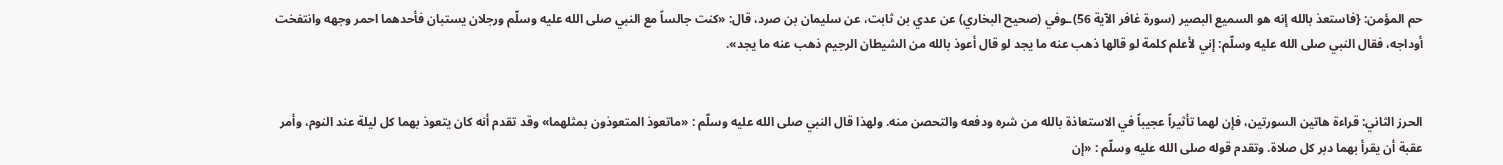حم المؤمن: {فاستعذ بالله إنه هو السميع البصير (سورة غافر الآية 56)ـوفي (صحيح البخاري) عن عدي بن ثابت، عن سليمان بن صرد، قال: «كنت جالساً مع النبي صلى الله عليه وسلّم ورجلان يستبان فأحدهما احمر وجهه وانتفخت أوداجه، فقال النبي صلى الله عليه وسلّم: إني لأعلم كلمة لو قالها ذهب عنه ما يجد لو قال أعوذ بالله من الشيطان الرجيم ذهب عنه ما يجد».


الحرز الثاني: قراءة هاتين السورتين، فإن لهما تأثيراً عجيباً في الاستعاذة بالله من شره ودفعه والتحصن منه. ولهذا قال النبي صلى الله عليه وسلّم : «ماتعوذ المتعوذون بمثلهما» وقد تقدم أنه كان يتعوذ بهما كل ليلة عند النوم، وأمر عقبة أن يقرأ بهما دبر كل صلاة. وتقدم قوله صلى الله عليه وسلّم : «إن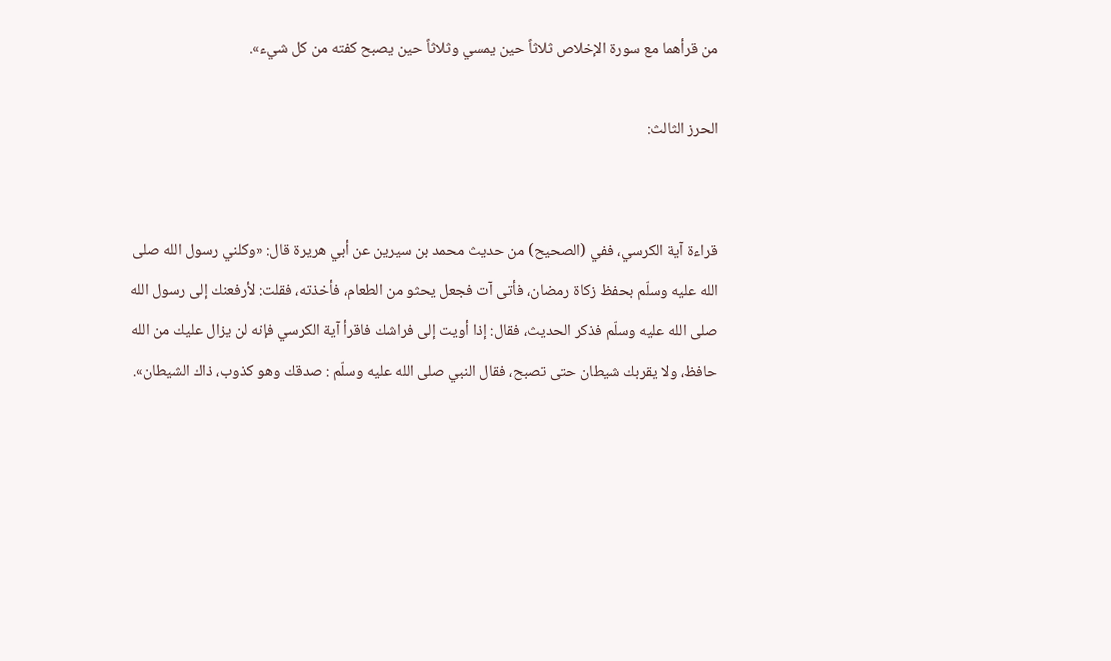من قرأهما مع سورة الإخلاص ثلاثاً حين يمسي وثلاثاً حين يصبح كفته من كل شيء».

الحرز الثالث:


قراءة آية الكرسي، ففي (الصحيح) من حديث محمد بن سيرين عن أبي هريرة قال: «وكلني رسول الله صلى الله عليه وسلّم بحفظ زكاة رمضان، فأتى آت فجعل يحثو من الطعام، فأخذته، فقلت: لأرفعنك إلى رسول الله صلى الله عليه وسلّم فذكر الحديث، فقال: إذا أويت إلى فراشك فاقرأ آية الكرسي فإنه لن يزال عليك من الله حافظ، ولا يقربك شيطان حتى تصبح، فقال النبي صلى الله عليه وسلّم : صدقك وهو كذوب، ذاك الشيطان».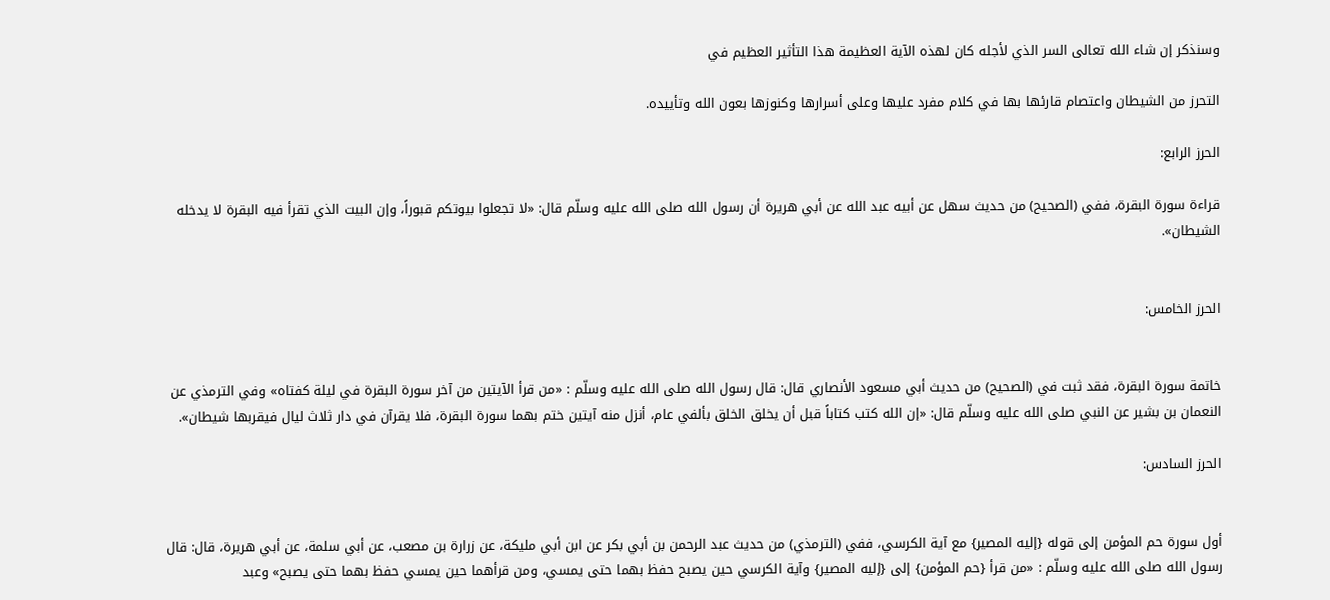وسنذكر إن شاء الله تعالى السر الذي لأجله كان لهذه الآية العظيمة هذا التأثير العظيم في

التحرز من الشيطان واعتصام قارئها بها في كلام مفرد عليها وعلى أسرارها وكنوزها بعون الله وتأييده.

الحرز الرابع:

قراءة سورة البقرة، ففي (الصحيح) من حديث سهل عن أبيه عبد الله عن أبي هريرة أن رسول الله صلى الله عليه وسلّم قال: «لا تجعلوا بيوتكم قبوراً، وإن البيت الذي تقرأ فيه البقرة لا يدخله الشيطان».


الحرز الخامس:


خاتمة سورة البقرة، فقد ثبت في (الصحيح) من حديث أبي مسعود الأنصاري قال: قال رسول الله صلى الله عليه وسلّم : «من قرأ الآيتين من آخر سورة البقرة في ليلة كفتاه» وفي الترمذي عن النعمان بن بشير عن النبي صلى الله عليه وسلّم قال: «إن الله كتب كتاباً قبل أن يخلق الخلق بألفي عام، أنزل منه آيتين ختم بهما سورة البقرة، فلا يقرآن في دار ثلاث ليال فيقربها شيطان».

الحرز السادس:


أول سورة حم المؤمن إلى قوله {إليه المصير} مع آية الكرسي، ففي (الترمذي) من حديث عبد الرحمن بن أبي بكر عن ابن أبي مليكة، عن زرارة بن مصعب، عن أبي سلمة، عن أبي هريرة، قال: قال رسول الله صلى الله عليه وسلّم : «من قرأ {حم المؤمن} إلى {إليه المصير} وآية الكرسي حين يصبح حفظ بهما حتى يمسي، ومن قرأهما حين يمسي حفظ بهما حتى يصبح» وعبد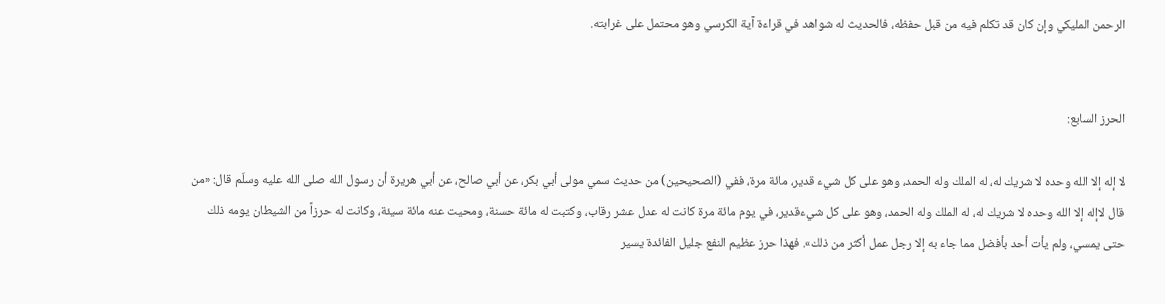الرحمن المليكي وإن كان قد تكلم فيه من قبل حفظه، فالحديث له شواهد في قراءة آية الكرسي وهو محتمل على غرابته.


الحرز السابع:

لا إله إلا الله وحده لا شريك له، له الملك وله الحمد، وهو على كل شيء قدير، مائة مرة، ففي (الصحيحين) من حديث سمي مولى أبي بكر، عن أبي صالح، عن أبي هريرة أن رسول الله صلى الله عليه وسلّم قال: «من قال لاإله إلا الله وحده لا شريك له، له الملك وله الحمد، وهو على كل شيءقدير، في يوم مائة مرة كانت له عدل عشر رقاب، وكتبت له مائة حسنة، ومحيت عنه مائة سيئة، وكانت له حرزاً من الشيطان يومه ذلك حتى يمسي، ولم يأت أحد بأفضل مما جاء به إلا رجل عمل أكثر من ذلك». فهذا حرز عظيم النفع جليل الفائدة يسير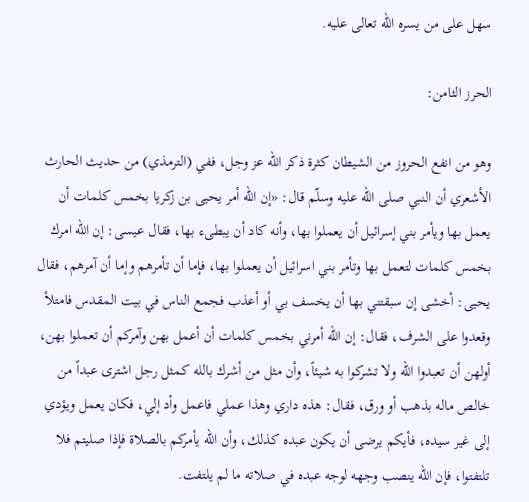سهل على من يسره الله تعالى عليه.

الحرز الثامن:

وهو من انفع الحروز من الشيطان كثرة ذكر الله عز وجل، ففي (الترمذي) من حديث الحارث الأشعري أن النبي صلى الله عليه وسلّم قال: «إن الله أمر يحيى بن زكريا بخمس كلمات أن يعمل بها ويأمر بني إسرائيل أن يعملوا بها، وأنه كاد أن يبطىء بها، فقال عيسى: إن الله امرك بخمس كلمات لتعمل بها وتأمر بني اسرائيل أن يعملوا بها، فإما أن تأمرهم وإما أن آمرهم، فقال يحيى: أخشى إن سبقتني بها أن يخسف بي أو أعذب فجمع الناس في بيت المقدس فامتلأ وقعدوا على الشرف، فقال: إن الله أمرني بخمس كلمات أن أعمل بهن وآمركم أن تعملوا بهن، أولهن أن تعبدوا الله ولا تشركوا به شيئاً، وأن مثل من أشرك بالله كمثل رجل اشترى عبداً من خالص ماله بذهب أو ورق، فقال: هذه داري وهذا عملي فاعمل وأد إلي، فكان يعمل ويؤدي إلى غير سيده، فأيكم يرضى أن يكون عبده كذلك، وأن الله يأمركم بالصلاة فإذا صليتم فلا تلتفتوا، فإن الله ينصب وجهه لوجه عبده في صلاته ما لم يلتفت.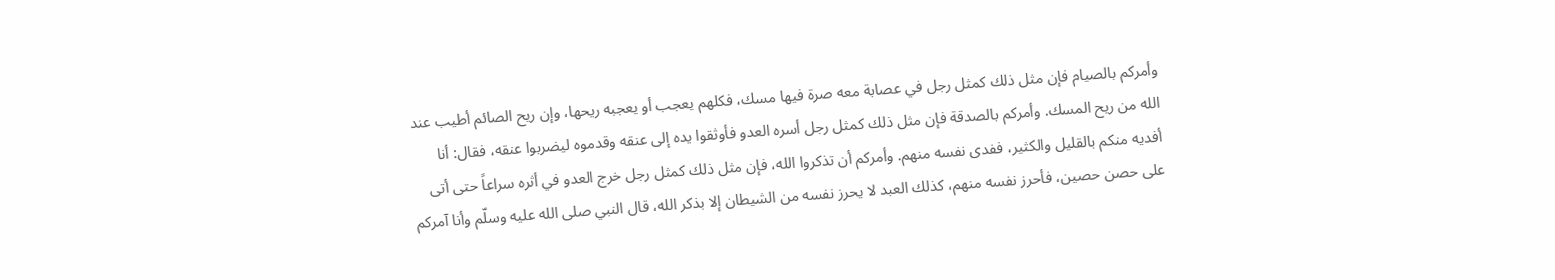وأمركم بالصيام فإن مثل ذلك كمثل رجل في عصابة معه صرة فيها مسك، فكلهم يعجب أو يعجبه ريحها، وإن ريح الصائم أطيب عند الله من ريح المسك. وأمركم بالصدقة فإن مثل ذلك كمثل رجل أسره العدو فأوثقوا يده إلى عنقه وقدموه ليضربوا عنقه، فقال: أنا أفديه منكم بالقليل والكثير، ففدى نفسه منهم. وأمركم أن تذكروا الله، فإن مثل ذلك كمثل رجل خرج العدو في أثره سراعاً حتى أتى على حصن حصين، فأحرز نفسه منهم، كذلك العبد لا يحرز نفسه من الشيطان إلا بذكر الله، قال النبي صلى الله عليه وسلّم وأنا آمركم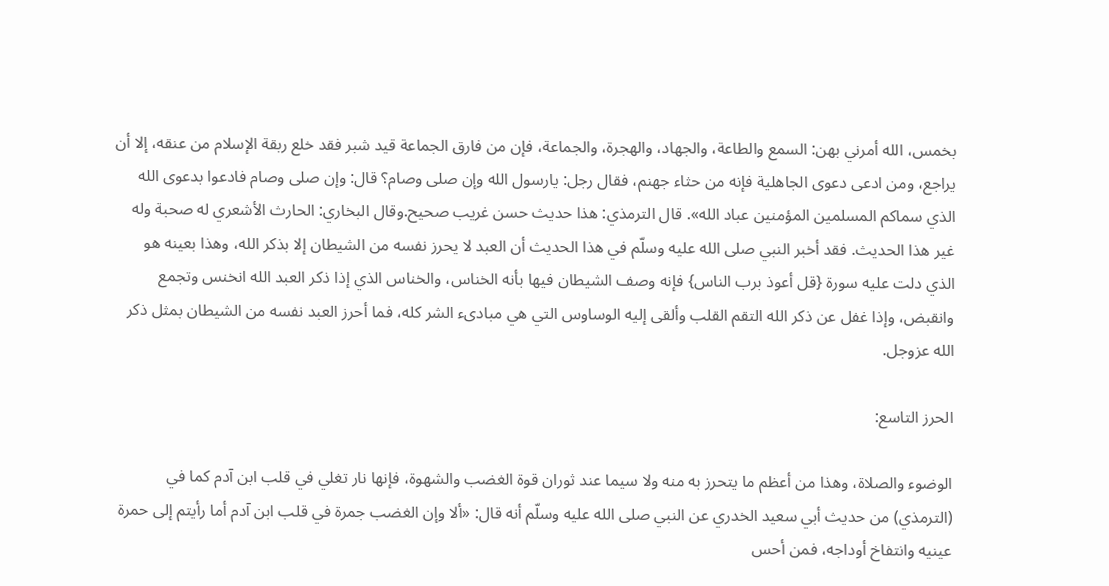بخمس، الله أمرني بهن: السمع والطاعة، والجهاد، والهجرة، والجماعة، فإن من فارق الجماعة قيد شبر فقد خلع ربقة الإسلام من عنقه، إلا أن يراجع، ومن ادعى دعوى الجاهلية فإنه من حثاء جهنم، فقال رجل: يارسول الله وإن صلى وصام؟ قال: وإن صلى وصام فادعوا بدعوى الله الذي سماكم المسلمين المؤمنين عباد الله». قال الترمذي: هذا حديث حسن غريب صحيح.وقال البخاري: الحارث الأشعري له صحبة وله غير هذا الحديث. فقد أخبر النبي صلى الله عليه وسلّم في هذا الحديث أن العبد لا يحرز نفسه من الشيطان إلا بذكر الله، وهذا بعينه هو الذي دلت عليه سورة {قل أعوذ برب الناس} فإنه وصف الشيطان فيها بأنه الخناس، والخناس الذي إذا ذكر العبد الله انخنس وتجمع وانقبض، وإذا غفل عن ذكر الله التقم القلب وألقى إليه الوساوس التي هي مبادىء الشر كله، فما أحرز العبد نفسه من الشيطان بمثل ذكر الله عزوجل.

الحرز التاسع:

الوضوء والصلاة، وهذا من أعظم ما يتحرز به منه ولا سيما عند ثوران قوة الغضب والشهوة، فإنها نار تغلي في قلب ابن آدم كما في (الترمذي) من حديث أبي سعيد الخدري عن النبي صلى الله عليه وسلّم أنه قال: «ألا وإن الغضب جمرة في قلب ابن آدم أما رأيتم إلى حمرة عينيه وانتفاخ أوداجه، فمن أحس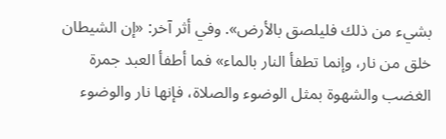بشيء من ذلك فليلصق بالأرض». وفي أثر آخر: «إن الشيطان خلق من نار، وإنما تطفأ النار بالماء» فما أطفأ العبد جمرة الغضب والشهوة بمثل الوضوء والصلاة، فإنها نار والوضوء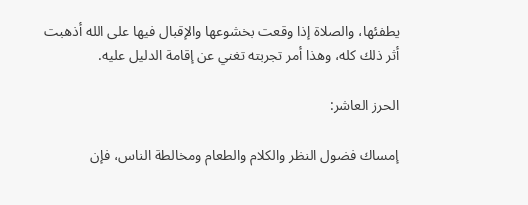يطفئها، والصلاة إذا وقعت بخشوعها والإقبال فيها على الله أذهبت أثر ذلك كله، وهذا أمر تجربته تغني عن إقامة الدليل عليه.

الحرز العاشر:

إمساك فضول النظر والكلام والطعام ومخالطة الناس، فإن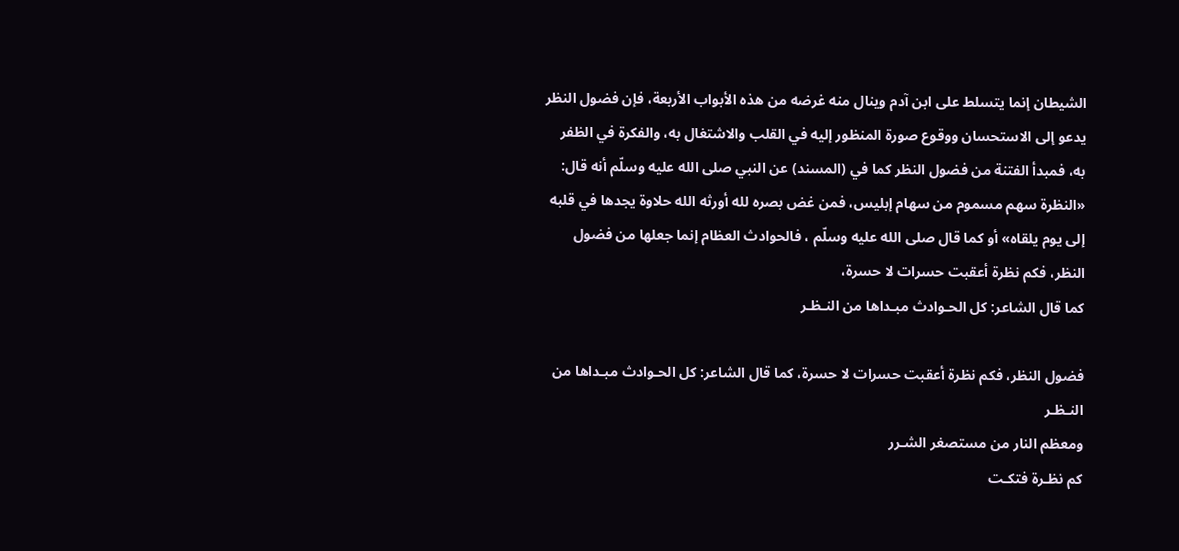الشيطان إنما يتسلط على ابن آدم وينال منه غرضه من هذه الأبواب الأربعة، فإن فضول النظر يدعو إلى الاستحسان ووقوع صورة المنظور إليه في القلب والاشتغال به، والفكرة في الظفر به، فمبدأ الفتنة من فضول النظر كما في (المسند) عن النبي صلى الله عليه وسلّم أنه قال: «النظرة سهم مسموم من سهام إبليس، فمن غض بصره لله أورثه الله حلاوة يجدها في قلبه إلى يوم يلقاه» أو كما قال صلى الله عليه وسلّم ، فالحوادث العظام إنما جعلها من فضول النظر، فكم نظرة أعقبت حسرات لا حسرة،
كما قال الشاعر: كل الحـوادث مبـداها من النـظـر

فضول النظر، فكم نظرة أعقبت حسرات لا حسرة، كما قال الشاعر: كل الحـوادث مبـداها من النـظـر
ومعظم النار من مستصغر الشـرر
كم نظـرة فتكـت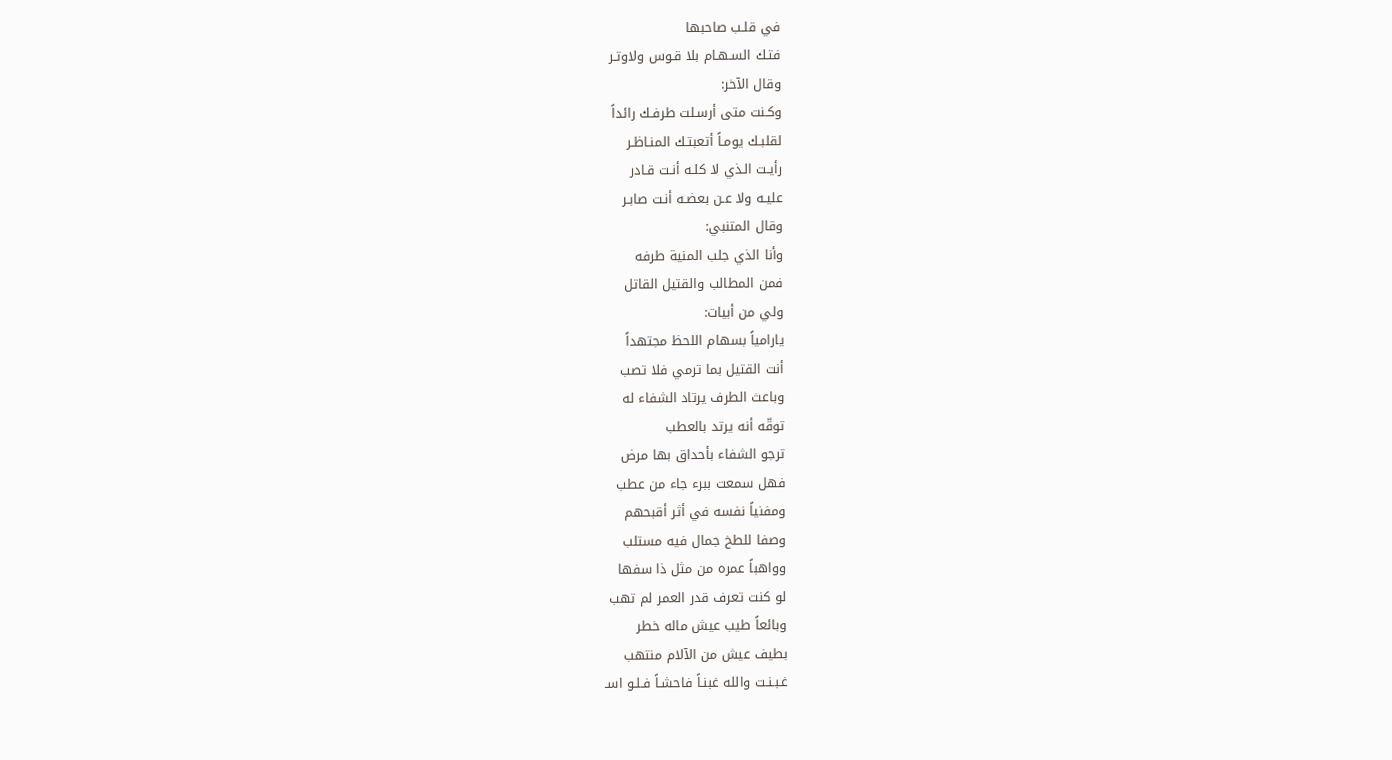في قلـب صاحبها
فتـك السـهـام بلا قـوس ولاوتـر
وقال الآخر:
وكـنت متى أرسـلت طرفـك رائداً
لقلبـك يومـاً أتعبتـك المنـاظـر
رأيـت الـذي لا كلـه أنـت قـادر
عليـه ولا عـن بعضـه أنـت صابـر
وقال المتنبي:
وأنا الذي جلب المنية طرفه
فمن المطالب والقتيل القاتل
ولي من أبيات:
يارامياً بسهام اللحظ مجتهداً
أنت القتيل بما ترمي فلا تصب
وباعث الطرف يرتاد الشفاء له
توقّه أنه يرتد بالعطب
ترجو الشفاء بأحداق بها مرض
فهل سمعت ببرء جاء من عطب
ومفنياً نفسه في أثر أقبحهم
وصفا للطخ جمال فيه مستلب
وواهباً عمره من مثل ذا سفها
لو كنت تعرف قدر العمر لم تهب
وبائعاً طيب عيش ماله خطر
بطيف عيش من الآلام منتهب
غـبـنـت والله غبنـاً فاحشـاً فـلـو اسـ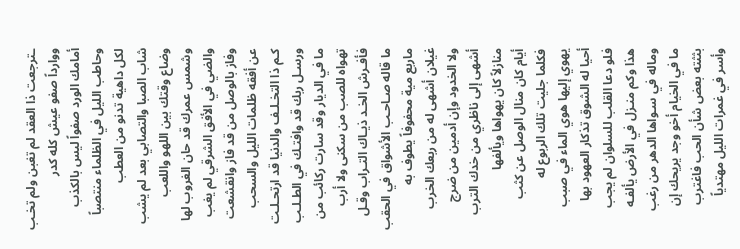ـترجعت ذا العقد لم تغبن ولم تخـب
ووارداً صفو عيش كله كدر
أمامك الورد صفواً ليس بالكذب
وحاطب الليل في الظلماء منتصباً
لكل داهية تدنو من العطب
شاب الصبا والتصابي بعد لم يشب
وضاع وقتك بين اللهو واللعب
وشمس عمرك قد حان الغروب لها
والضي في الأفق الشرقي لم يغب
وفاز بالوصل من قد فاز وانقشعت
عن أفقه ظلمات الليل والسحب
كـم ذا التخـلـف والدنيا قد ارتحـلـت
ورسـل ربك قد وافتـك في الطـلـب
ما في الديار وقد سارت ركائب من
تهواه للصب من سكنى ولا أرب
فأفـرش الخـد ذيـاك التـراب وقـل
ما قاله صـاحـب الأشواق في الحقب
ماربع مية محفوفاً يطوف به
غيلان أشهى له من ربعك الخرب
ولا الخدود وإن أدمين من ضرج
أشهى إلى ناظري من خدك الترب
منازلاً كان يهواها ويألفها
أيام كان منال الوصل عن كثب
فكلما جليت تلك الربوع له
يهوي إليها هوي الماء في صبب
أحيا له الشوق تذكار العهود بها
فلو دعا القلب للسلوان لم يجب
هذا وكم منـزل في الأرض يألفـه
وماله في سـواها الدهر من رغب
ما في الخيام أخو وجد يريحك إن
بثثته بعض شأن الحب فاغترب
وأسر في غمرات الليل مهتدياً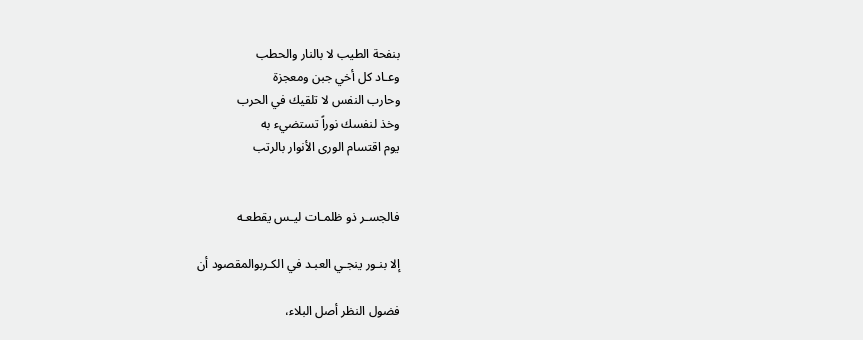بنفحة الطيب لا بالنار والحطب
وعـاد كل أخي جبن ومعجزة
وحارب النفس لا تلقيك في الحرب
وخذ لنفسك نوراً تستضيء به
يوم اقتسام الورى الأنوار بالرتب


فالجسـر ذو ظلمـات ليـس يقطعـه

إلا بنـور ينجـي العبـد في الكـربوالمقصود أن

فضول النظر أصل البلاء،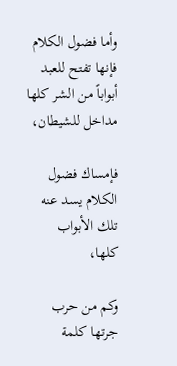وأما فضول الكلام فإنها تفتح للعبد أبواباً من الشر كلها مداخل للشيطان،

فإمساك فضول الكلام يسد عنه تلك الأبواب كلها،

وكم من حرب جرتها كلمة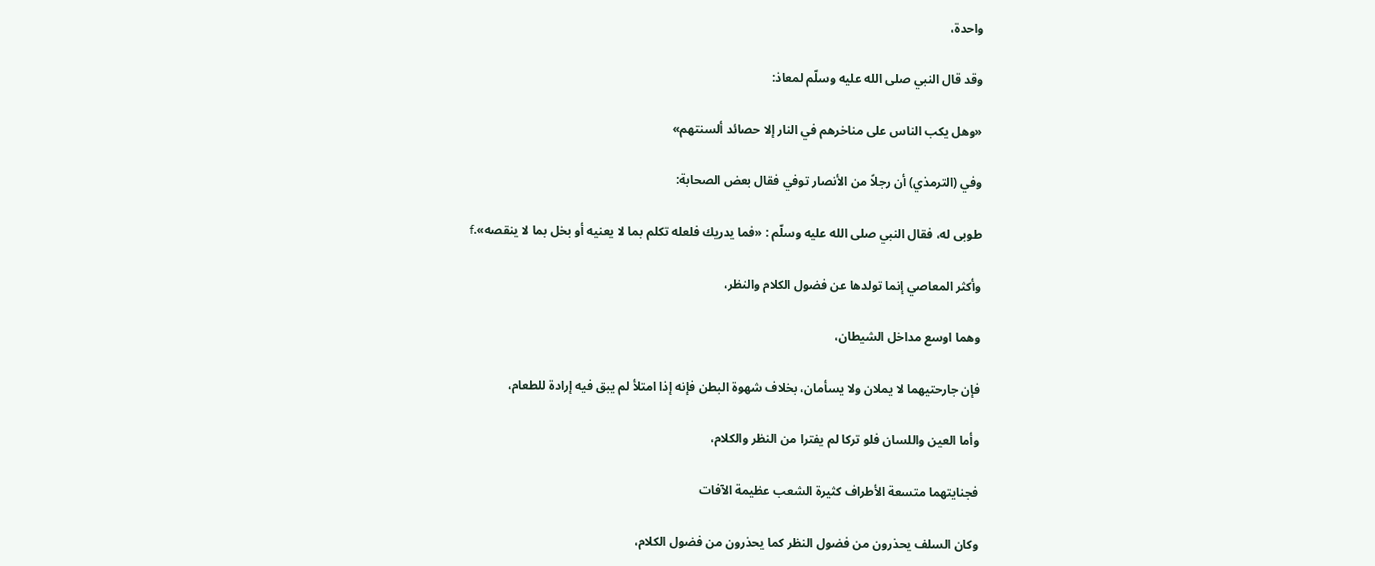واحدة،

وقد قال النبي صلى الله عليه وسلّم لمعاذ:

«وهل يكب الناس على مناخرهم في النار إلا حصائد ألسنتهم»

وفي (الترمذي) أن رجلاً من الأنصار توفي فقال بعض الصحابة:

طوبى له، فقال النبي صلى الله عليه وسلّم : «فما يدريك فلعله تكلم بما لا يعنيه أو بخل بما لا ينقصه».f

وأكثر المعاصي إنما تولدها عن فضول الكلام والنظر،

وهما اوسع مداخل الشيطان،

فإن جارحتيهما لا يملان ولا يسأمان، بخلاف شهوة البطن فإنه إذا امتلأ لم يبق فيه إرادة للطعام،

وأما العين واللسان فلو تركا لم يفترا من النظر والكلام،

فجنايتهما متسعة الأطراف كثيرة الشعب عظيمة الآفات

وكان السلف يحذرون من فضول النظر كما يحذرون من فضول الكلام،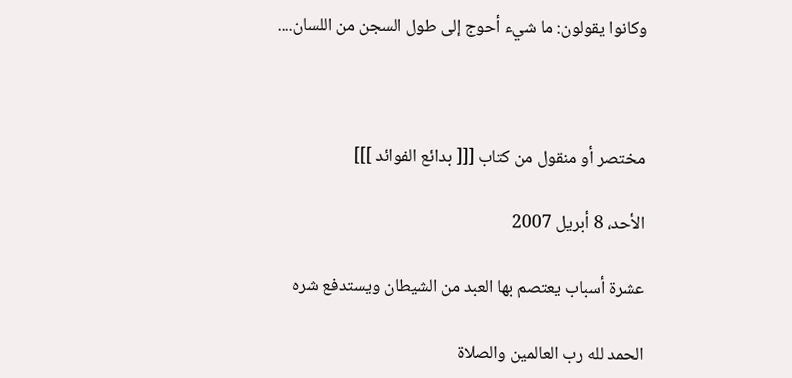وكانوا يقولون: ما شيء أحوج إلى طول السجن من اللسان....



مختصر أو منقول من كتاب [[[ بدائع الفوائد ]]]

الأحد، 8 أبريل 2007

عشرة أسباب يعتصم بها العبد من الشيطان ويستدفع شره

الحمد لله رب العالمين والصلاة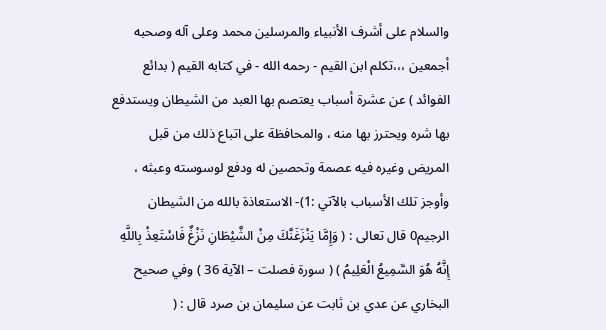والسلام على أشرف الأنبياء والمرسلين محمد وعلى آله وصحبه أجمعين ،،،تكلم ابن القيم - رحمه الله - في كتابه القيم ( بدائع الفوائد ) عن عشرة أسباب يعتصم بها العبد من الشيطان ويستدفع بها شره ويحترز بها منه ، والمحافظة على اتباع ذلك من قبل المريض وغيره فيه عصمة وتحصين له ودفع لوسوسته وعبثه ، وأوجز تلك الأسباب بالآتي :1)- الاستعاذة بالله من الشيطان الرجيم0 قال تعالى : ( وَإِمَّا يَنْزَغَنَّكَ مِنْ الشَّيْطَانِ نَزْغٌ فَاسْتَعِذْ بِاللَّهِ إِنَّهُ هُوَ السَّمِيعُ الْعَلِيمُ ) ( سورة فصلت – الآية 36 ) وفي صحيح البخاري عن عدي بن ثابت عن سليمان بن صرد قال : (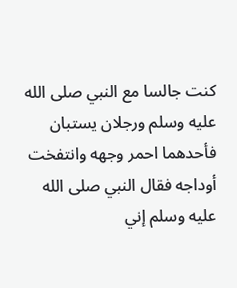كنت جالسا مع النبي صلى الله عليه وسلم ورجلان يستبان فأحدهما احمر وجهه وانتفخت أوداجه فقال النبي صلى الله عليه وسلم إني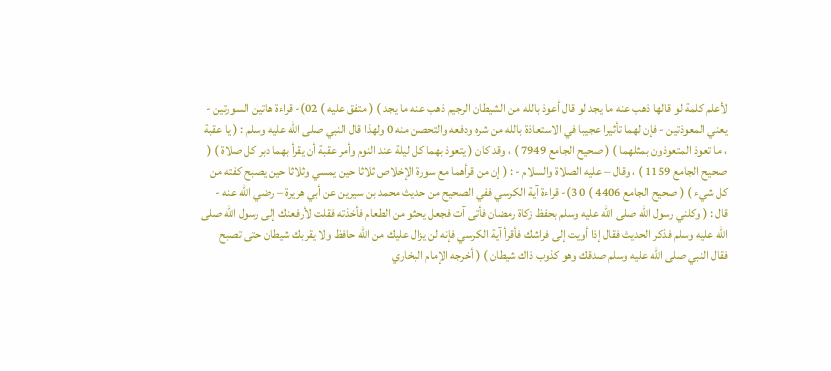لأعلم كلمة لو قالها ذهب عنه ما يجد لو قال أعوذ بالله من الشيطان الرجيم ذهب عنه ما يجد ) ( متفق عليه ) 02)- قراءة هاتين السورتين - يعني المعوذتين - فإن لهما تأثيرا عجيبا في الاستعاذة بالله من شره ودفعه والتحصن منه 0 ولهذا قال النبي صلى الله عليه وسلم : ( يا عقبة ، ما تعوذ المتعوذون بمثلهما ) ( صحيح الجامع 7949 ) ، وقد كان ( يتعوذ بهما كل ليلة عند النوم وأمر عقبة أن يقرأ بهما دبر كل صلاة ) ( صحيح الجامع 1159 ) ، وقال – عليه الصلاة والسلام - : ( إن من قرأهما مع سورة الإخلاص ثلاثا حين يمسي وثلاثا حين يصبح كفته من كل شيء ) ( صحيح الجامع 4406 ) 0 3)- قراءة آية الكرسي ففي الصحيح من حديث محمد بن سيرين عن أبي هريرة – رضي الله عنه - قال : ( وكلني رسول الله صلى الله عليه وسلم بحفظ زكاة رمضان فأتى آت فجعل يحثو من الطعام فأخذته فقلت لأرفعنك إلى رسول الله صلى الله عليه وسلم فذكر الحديث فقال إذا أويت إلى فراشك فأقرأ آية الكرسي فإنه لن يزال عليك من الله حافظ ولا يقربك شيطان حتى تصبح فقال النبي صلى الله عليه وسلم صدقك وهو كذوب ذاك شيطان ) ( أخرجه الإمام البخاري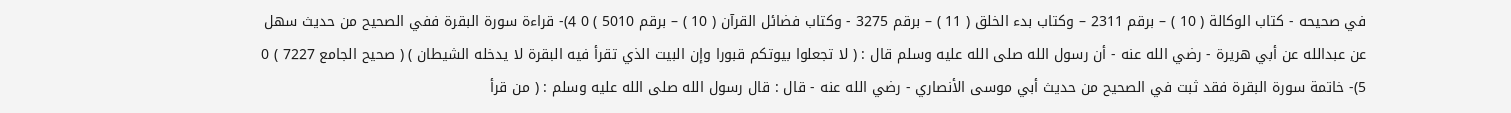في صحيحه - كتاب الوكالة ( 10 ) – برقم 2311 – وكتاب بدء الخلق ( 11 ) – برقم 3275 - وكتاب فضائل القرآن ( 10 ) – برقم 5010 ) 0 4)- قراءة سورة البقرة ففي الصحيح من حديث سهل عن عبدالله عن أبي هريرة - رضي الله عنه - أن رسول الله صلى الله عليه وسلم قال : ( لا تجعلوا بيوتكم قبورا وإن البيت الذي تقرأ فيه البقرة لا يدخله الشيطان ) ( صحيح الجامع 7227 ) 0 5)- خاتمة سورة البقرة فقد ثبت في الصحيح من حديث أبي موسى الأنصاري - رضي الله عنه - قال : قال رسول الله صلى الله عليه وسلم : ( من قرأ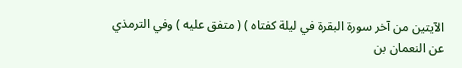الآيتين من آخر سورة البقرة في ليلة كفتاه ) ( متفق عليه ) وفي الترمذي عن النعمان بن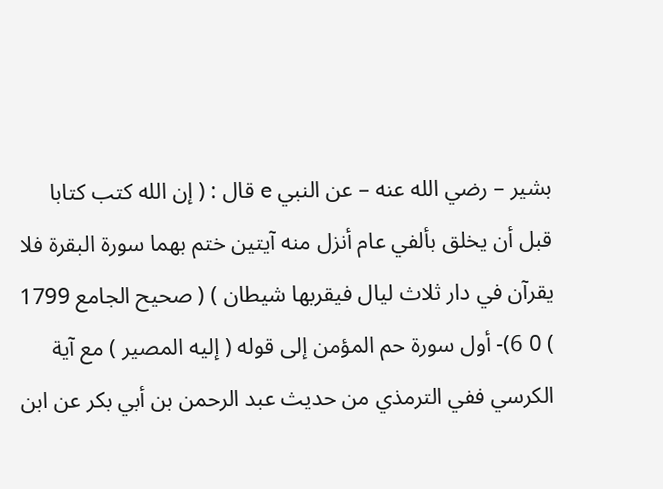بشير – رضي الله عنه – عن النبي e قال : ( إن الله كتب كتابا قبل أن يخلق بألفي عام أنزل منه آيتين ختم بهما سورة البقرة فلا يقرآن في دار ثلاث ليال فيقربها شيطان ) ( صحيح الجامع 1799 ) 0 6)- أول سورة حم المؤمن إلى قوله ( إليه المصير ) مع آية الكرسي ففي الترمذي من حديث عبد الرحمن بن أبي بكر عن ابن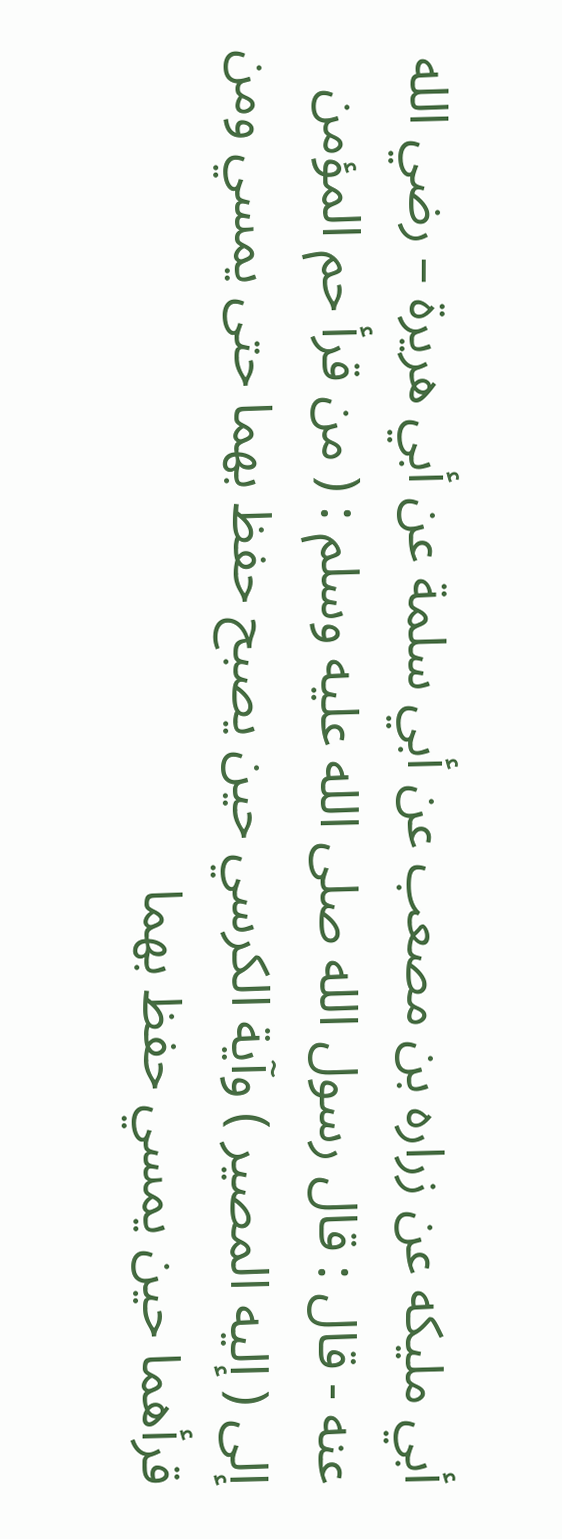أبي مليكه عن زراره بن مصعب عن أبي سلمة عن أبي هريرة – رضي الله عنه - قال : قال رسول الله صلى الله عليه وسلم : ( من قرأ حم المؤمن إلى ( إليه المصير ) وآية الكرسي حين يصبح حفظ بهما حتى يمسي ومن قرأهما حين يمسي حفظ بهما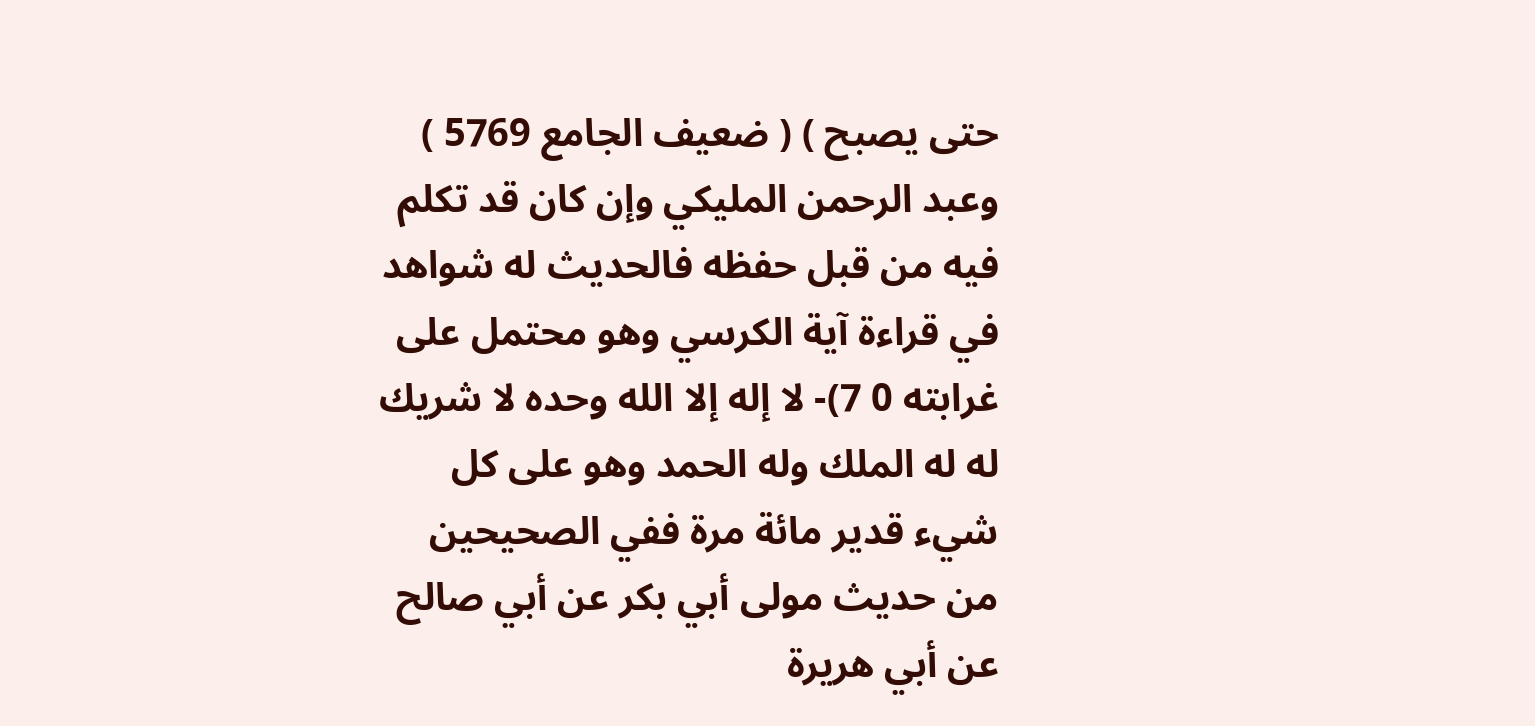حتى يصبح ) ( ضعيف الجامع 5769 ) وعبد الرحمن المليكي وإن كان قد تكلم فيه من قبل حفظه فالحديث له شواهد في قراءة آية الكرسي وهو محتمل على غرابته 0 7)- لا إله إلا الله وحده لا شريك له له الملك وله الحمد وهو على كل شيء قدير مائة مرة ففي الصحيحين من حديث مولى أبي بكر عن أبي صالح عن أبي هريرة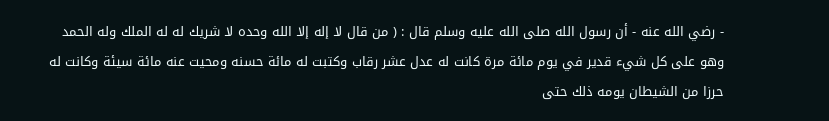- رضي الله عنه - أن رسول الله صلى الله عليه وسلم قال : ( من قال لا إله إلا الله وحده لا شريك له له الملك وله الحمد وهو على كل شيء قدير في يوم مائة مرة كانت له عدل عشر رقاب وكتبت له مائة حسنه ومحيت عنه مائة سيئة وكانت له حرزا من الشيطان يومه ذلك حتى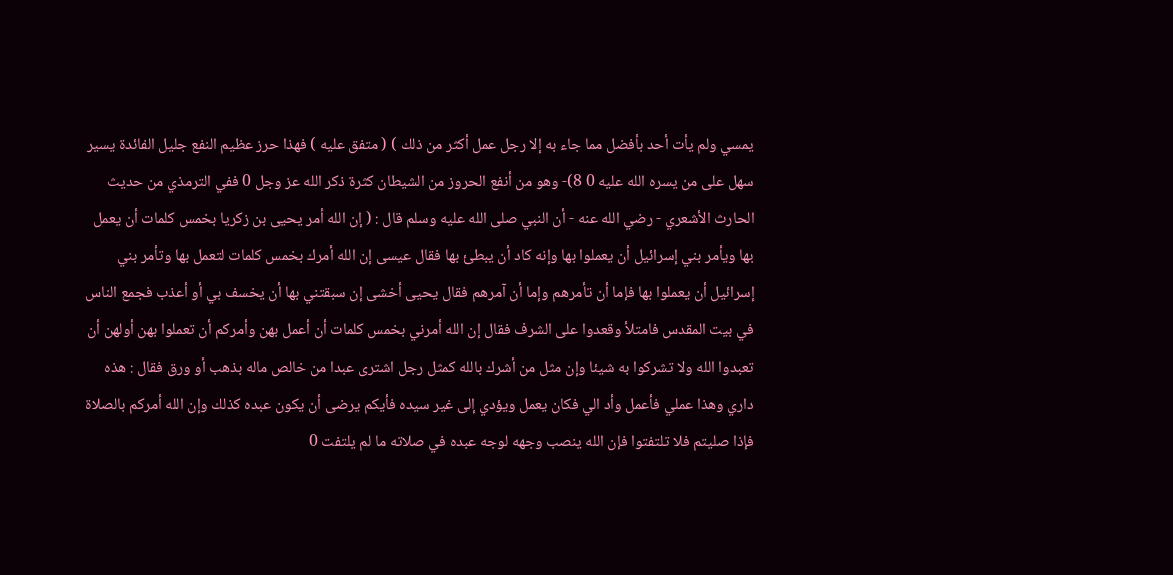يمسي ولم يأت أحد بأفضل مما جاء به إلا رجل عمل أكثر من ذلك ) ( متفق عليه ) فهذا حرز عظيم النفع جليل الفائدة يسير سهل على من يسره الله عليه 0 8)- وهو من أنفع الحروز من الشيطان كثرة ذكر الله عز وجل 0 ففي الترمذي من حديث الحارث الأشعري - رضي الله عنه - أن النبي صلى الله عليه وسلم قال : ( إن الله أمر يحيى بن زكريا بخمس كلمات أن يعمل بها ويأمر بني إسرائيل أن يعملوا بها وإنه كاد أن يبطئ بها فقال عيسى إن الله أمرك بخمس كلمات لتعمل بها وتأمر بني إسرائيل أن يعملوا بها فإما أن تأمرهم وإما أن آمرهم فقال يحيى أخشى إن سبقتني بها أن يخسف بي أو أعذب فجمع الناس في بيت المقدس فامتلأ وقعدوا على الشرف فقال إن الله أمرني بخمس كلمات أن أعمل بهن وأمركم أن تعملوا بهن أولهن أن تعبدوا الله ولا تشركوا به شيئا وإن مثل من أشرك بالله كمثل رجل اشترى عبدا من خالص ماله بذهب أو ورق فقال : هذه داري وهذا عملي فأعمل وأد الي فكان يعمل ويؤدي إلى غير سيده فأيكم يرضى أن يكون عبده كذلك وإن الله أمركم بالصلاة فإذا صليتم فلا تلتفتوا فإن الله ينصب وجهه لوجه عبده في صلاته ما لم يلتفت 0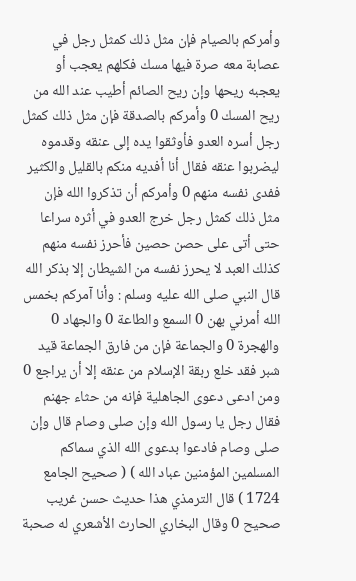وأمركم بالصيام فإن مثل ذلك كمثل رجل في عصابة معه صرة فيها مسك فكلهم يعجب أو يعجبه ريحها وإن ريح الصائم أطيب عند الله من ريح المسك 0 وأمركم بالصدقة فإن مثل ذلك كمثل رجل أسره العدو فأوثقوا يده إلى عنقه وقدموه ليضربوا عنقه فقال أنا أفديه منكم بالقليل والكثير ففدى نفسه منهم 0 وأمركم أن تذكروا الله فإن مثل ذلك كمثل رجل خرج العدو في أثره سراعا حتى أتى على حصن حصين فأحرز نفسه منهم كذلك العبد لا يحرز نفسه من الشيطان إلا بذكر الله قال النبي صلى الله عليه وسلم : وأنا آمركم بخمس الله أمرني بهن 0 السمع والطاعة 0 والجهاد 0 والهجرة 0 والجماعة فإن من فارق الجماعة قيد شبر فقد خلع ربقة الإسلام من عنقه إلا أن يراجع 0 ومن ادعى دعوى الجاهلية فإنه من حثاء جهنم فقال رجل يا رسول الله وإن صلى وصام قال وإن صلى وصام فادعوا بدعوى الله الذي سماكم المسلمين المؤمنين عباد الله ) ( صحيح الجامع 1724 ) قال الترمذي هذا حديث حسن غريب صحيح 0 وقال البخاري الحارث الأشعري له صحبة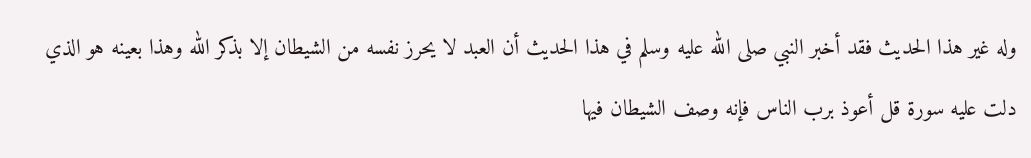وله غير هذا الحديث فقد أخبر النبي صلى الله عليه وسلم في هذا الحديث أن العبد لا يحرز نفسه من الشيطان إلا بذكر الله وهذا بعينه هو الذي دلت عليه سورة قل أعوذ برب الناس فإنه وصف الشيطان فيها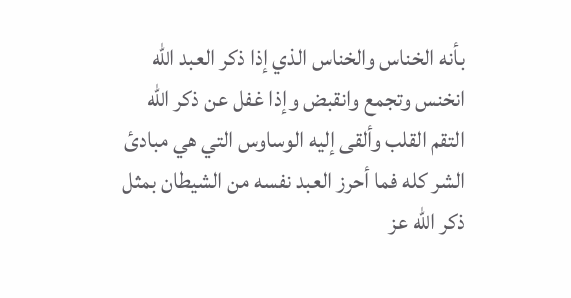بأنه الخناس والخناس الذي إذا ذكر العبد الله انخنس وتجمع وانقبض وإذا غفل عن ذكر الله التقم القلب وألقى إليه الوساوس التي هي مبادئ الشر كله فما أحرز العبد نفسه من الشيطان بمثل ذكر الله عز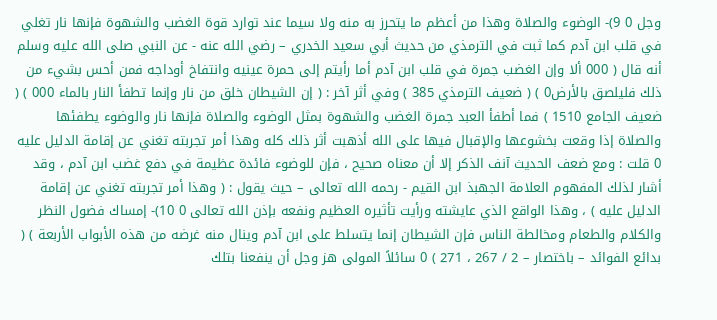وجل 0 9)- الوضوء والصلاة وهذا من أعظم ما يتحرز به منه ولا سيما عند توارد قوة الغضب والشهوة فإنها نار تغلي في قلب ابن آدم كما ثبت في الترمذي من حديث أبي سعيد الخدري – رضي الله عنه - عن النبي صلى الله عليه وسلم أنه قال ( 000 ألا وإن الغضب جمرة في قلب ابن آدم أما رأيتم إلى حمرة عينيه وانتفاخ أوداجه فمن أحس بشيء من ذلك فليلصق بالأرض0 ) ( ضعيف الترمذي 385 ) وفي أثر آخر : ( إن الشيطان خلق من نار وإنما تطفأ النار بالماء 000 ) ( ضعيف الجامع 1510 ) فما أطفأ العبد جمرة الغضب والشهوة بمثل الوضوء والصلاة فإنها نار والوضوء يطفئها والصلاة إذا وقعت بخشوعها والإقبال فيها على الله أذهبت أثر ذلك كله وهذا أمر تجربته تغني عن إقامة الدليل عليه 0 قلت : ومع ضعف الحديث آنف الذكر إلا أن معناه صحيح ، فإن للوضوء فائدة عظيمة في دفع غضب ابن آدم ، وقد أشار لذلك المفهوم العلامة الجهبذ ابن القيم - رحمه الله تعالى – حيث يقول : ( وهذا أمر تجربته تغني عن إقامة الدليل عليه ) ، وهذا الواقع الذي عايشته ورأيت تأثيره العظيم ونفعه بإذن الله تعالى 0 10)- إمساك فضول النظر والكلام والطعام ومخالطة الناس فإن الشيطان إنما يتسلط على ابن آدم وينال منه غرضه من هذه الأبواب الأربعة ) ( بدائع الفوائد – باختصار – 2 / 267 ، 271 ) 0 سائلاً المولى هز وجل أن ينفعنا بتلك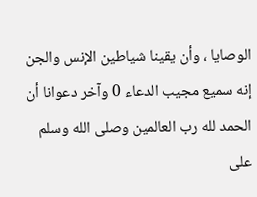الوصايا ، وأن يقينا شياطين الإنس والجن إنه سميع مجيب الدعاء 0 وآخر دعوانا أن الحمد لله رب العالمين وصلى الله وسلم على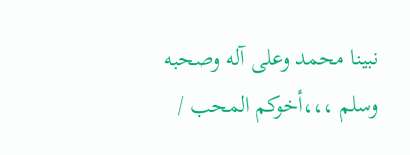نبينا محمد وعلى آله وصحبه وسلم ،،،أخوكم المحب /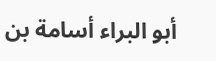أبو البراء أسامة بن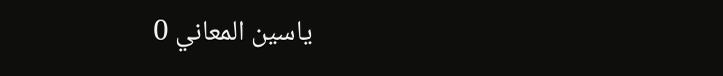ياسين المعاني 0